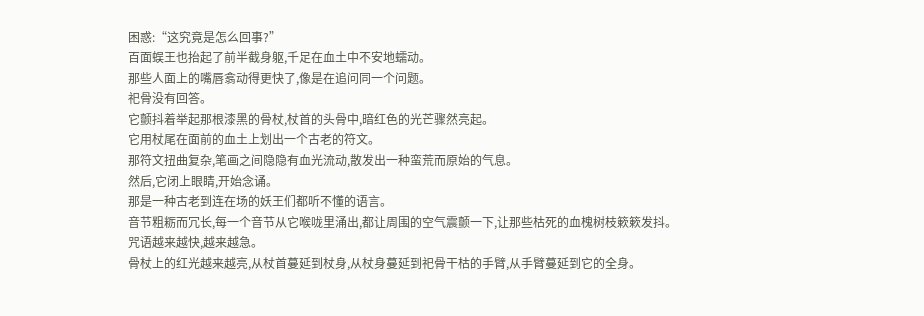困惑:“这究竟是怎么回事?”
百面蜈王也抬起了前半截身躯,千足在血土中不安地蠕动。
那些人面上的嘴唇翕动得更快了,像是在追问同一个问题。
祀骨没有回答。
它颤抖着举起那根漆黑的骨杖,杖首的头骨中,暗红色的光芒骤然亮起。
它用杖尾在面前的血土上划出一个古老的符文。
那符文扭曲复杂,笔画之间隐隐有血光流动,散发出一种蛮荒而原始的气息。
然后,它闭上眼睛,开始念诵。
那是一种古老到连在场的妖王们都听不懂的语言。
音节粗粝而冗长,每一个音节从它喉咙里涌出,都让周围的空气震颤一下,让那些枯死的血槐树枝簌簌发抖。
咒语越来越快,越来越急。
骨杖上的红光越来越亮,从杖首蔓延到杖身,从杖身蔓延到祀骨干枯的手臂,从手臂蔓延到它的全身。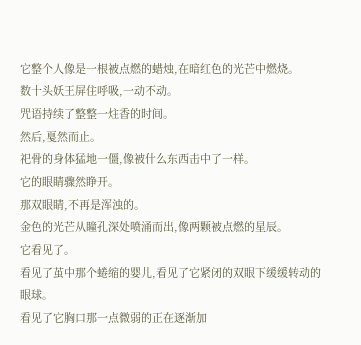它整个人像是一根被点燃的蜡烛,在暗红色的光芒中燃烧。
数十头妖王屏住呼吸,一动不动。
咒语持续了整整一炷香的时间。
然后,戛然而止。
祀骨的身体猛地一僵,像被什么东西击中了一样。
它的眼睛骤然睁开。
那双眼睛,不再是浑浊的。
金色的光芒从瞳孔深处喷涌而出,像两颗被点燃的星辰。
它看见了。
看见了茧中那个蜷缩的婴儿,看见了它紧闭的双眼下缓缓转动的眼球。
看见了它胸口那一点微弱的正在逐渐加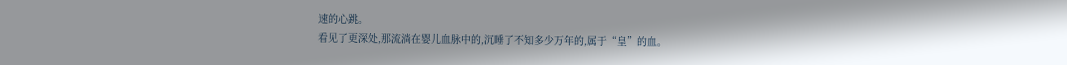速的心跳。
看见了更深处,那流淌在婴儿血脉中的,沉睡了不知多少万年的,属于“皇”的血。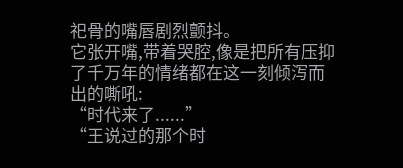祀骨的嘴唇剧烈颤抖。
它张开嘴,带着哭腔,像是把所有压抑了千万年的情绪都在这一刻倾泻而出的嘶吼:
“时代来了......”
“王说过的那个时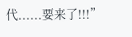代......要来了!!!”